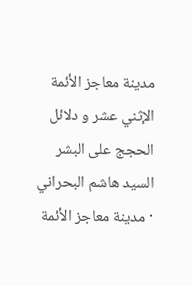مدينة معاجز الأئمة الإثني عشر و دلائل الحجج على البشر
السيد هاشم البحراني · مدينة معاجز الأئمة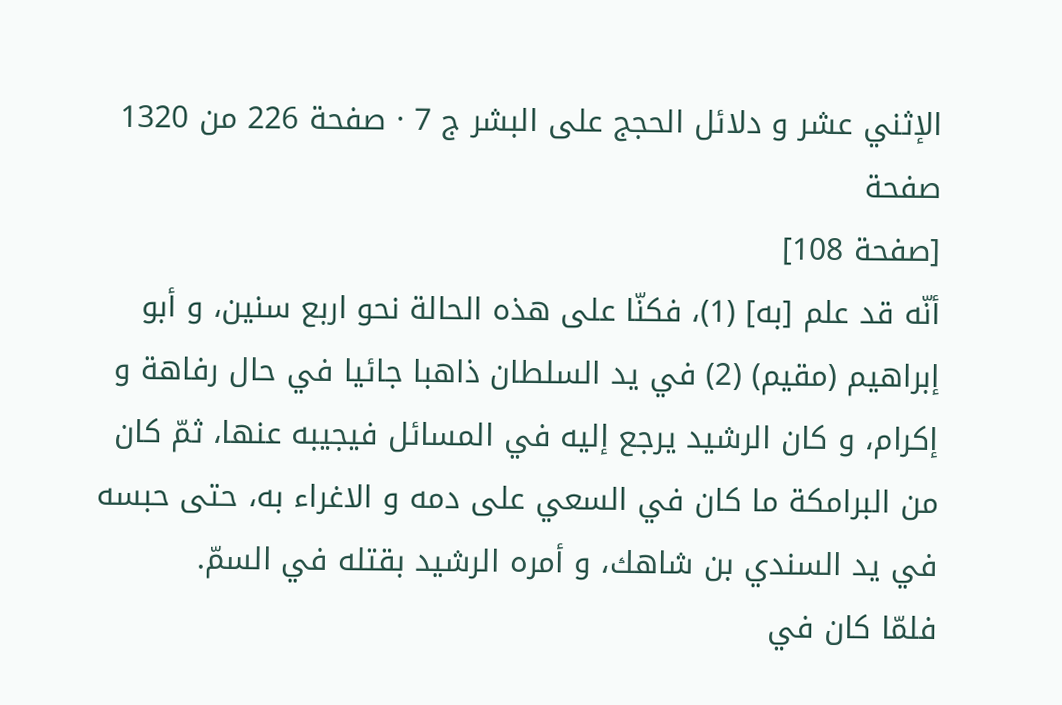الإثني عشر و دلائل الحجج على البشر ج 7 · صفحة 226 من 1320
صفحة
[صفحة 108]
أنّه قد علم [به] (1)، فكنّا على هذه الحالة نحو اربع سنين، و أبو إبراهيم (مقيم) (2) في يد السلطان ذاهبا جائيا في حال رفاهة و إكرام، و كان الرشيد يرجع إليه في المسائل فيجيبه عنها، ثمّ كان من البرامكة ما كان في السعي على دمه و الاغراء به، حتى حبسه في يد السندي بن شاهك، و أمره الرشيد بقتله في السمّ.
فلمّا كان في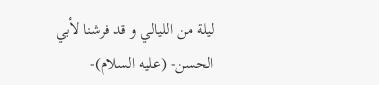ليلة من الليالي و قد فرشنا لأبي الحسن- (عليه السلام)-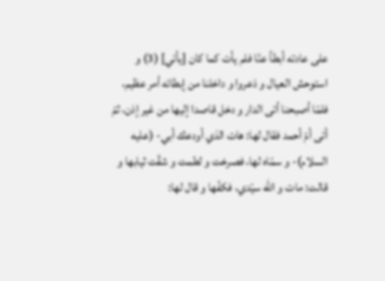على عادته أبطأ عنّا فلم يأت كما كان [يأتي] (3) و استوحش العيال و ذعروا و داخلنا من إبطائه أمر عظيم، فلمّا أصبحنا أتى الدار و دخل قاصدا إليها من غير إذن، ثمّ أتى أمّ أحمد فقال لها: هات الذي أودعك أبي- (عليه السلام)- و سمّاه لها، فصرخت و لطمت و شقّت ثيابها و قالت: مات و اللّه سيّدي، فكفّها و قال لها: